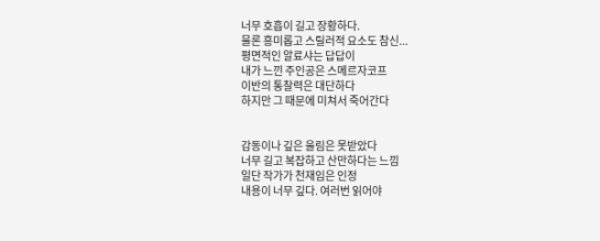너무 호흡이 길고 장황하다.
물론 흥미롭고 스릴러적 요소도 참신...
평면적인 알료샤는 답답이
내가 느낀 주인공은 스메르자코프
이반의 통찰력은 대단하다
하지만 그 때문에 미쳐서 죽어간다


감동이나 깊은 울림은 못받았다
너무 길고 복잡하고 산만하다는 느낌
일단 작가가 천재임은 인정
내용이 너무 깊다. 여러번 읽어야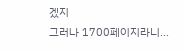겠지
그러나 1700페이지라니...